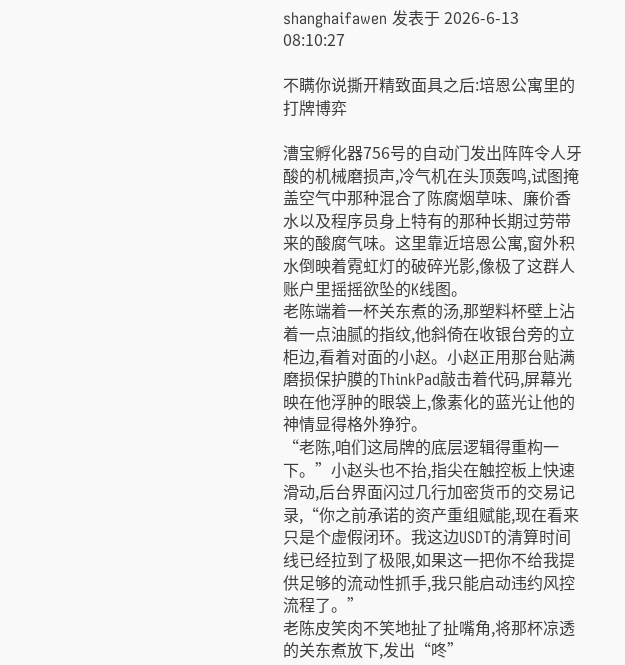shanghaifawen 发表于 2026-6-13 08:10:27

不瞒你说撕开精致面具之后:培恩公寓里的打牌博弈

漕宝孵化器756号的自动门发出阵阵令人牙酸的机械磨损声,冷气机在头顶轰鸣,试图掩盖空气中那种混合了陈腐烟草味、廉价香水以及程序员身上特有的那种长期过劳带来的酸腐气味。这里靠近培恩公寓,窗外积水倒映着霓虹灯的破碎光影,像极了这群人账户里摇摇欲坠的K线图。
老陈端着一杯关东煮的汤,那塑料杯壁上沾着一点油腻的指纹,他斜倚在收银台旁的立柜边,看着对面的小赵。小赵正用那台贴满磨损保护膜的ThinkPad敲击着代码,屏幕光映在他浮肿的眼袋上,像素化的蓝光让他的神情显得格外狰狞。
“老陈,咱们这局牌的底层逻辑得重构一下。”小赵头也不抬,指尖在触控板上快速滑动,后台界面闪过几行加密货币的交易记录,“你之前承诺的资产重组赋能,现在看来只是个虚假闭环。我这边USDT的清算时间线已经拉到了极限,如果这一把你不给我提供足够的流动性抓手,我只能启动违约风控流程了。”
老陈皮笑肉不笑地扯了扯嘴角,将那杯凉透的关东煮放下,发出“咚”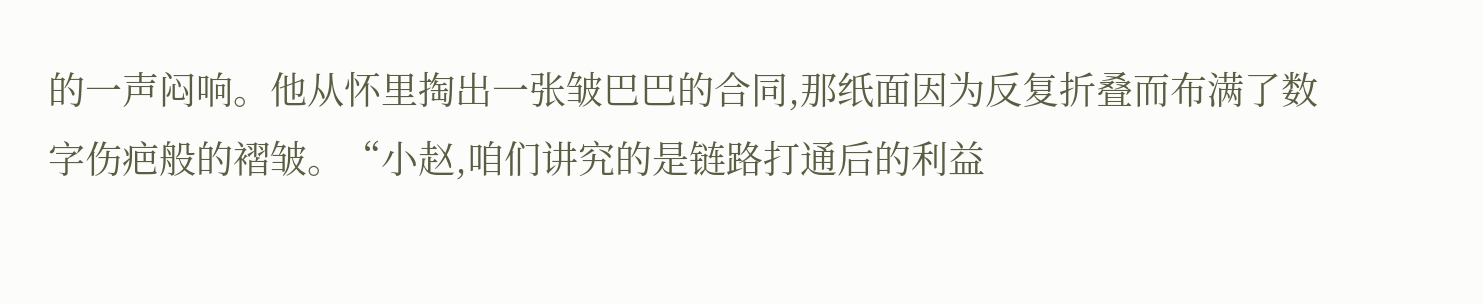的一声闷响。他从怀里掏出一张皱巴巴的合同,那纸面因为反复折叠而布满了数字伤疤般的褶皱。“小赵,咱们讲究的是链路打通后的利益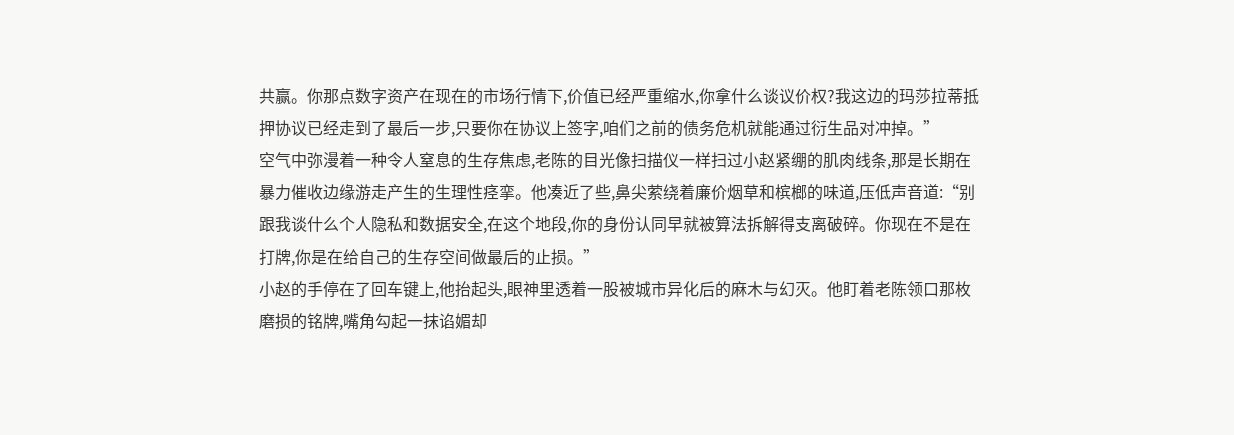共赢。你那点数字资产在现在的市场行情下,价值已经严重缩水,你拿什么谈议价权?我这边的玛莎拉蒂抵押协议已经走到了最后一步,只要你在协议上签字,咱们之前的债务危机就能通过衍生品对冲掉。”
空气中弥漫着一种令人窒息的生存焦虑,老陈的目光像扫描仪一样扫过小赵紧绷的肌肉线条,那是长期在暴力催收边缘游走产生的生理性痉挛。他凑近了些,鼻尖萦绕着廉价烟草和槟榔的味道,压低声音道:“别跟我谈什么个人隐私和数据安全,在这个地段,你的身份认同早就被算法拆解得支离破碎。你现在不是在打牌,你是在给自己的生存空间做最后的止损。”
小赵的手停在了回车键上,他抬起头,眼神里透着一股被城市异化后的麻木与幻灭。他盯着老陈领口那枚磨损的铭牌,嘴角勾起一抹谄媚却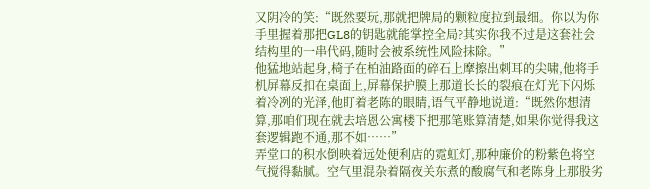又阴冷的笑:“既然要玩,那就把牌局的颗粒度拉到最细。你以为你手里握着那把GL8的钥匙就能掌控全局?其实你我不过是这套社会结构里的一串代码,随时会被系统性风险抹除。”
他猛地站起身,椅子在柏油路面的碎石上摩擦出刺耳的尖啸,他将手机屏幕反扣在桌面上,屏幕保护膜上那道长长的裂痕在灯光下闪烁着冷冽的光泽,他盯着老陈的眼睛,语气平静地说道:“既然你想清算,那咱们现在就去培恩公寓楼下把那笔账算清楚,如果你觉得我这套逻辑跑不通,那不如……”
弄堂口的积水倒映着远处便利店的霓虹灯,那种廉价的粉紫色将空气搅得黏腻。空气里混杂着隔夜关东煮的酸腐气和老陈身上那股劣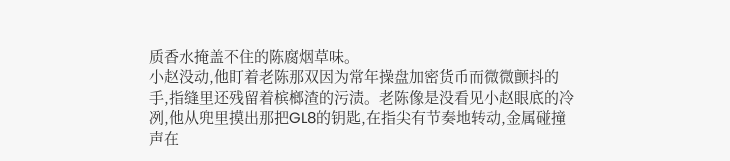质香水掩盖不住的陈腐烟草味。
小赵没动,他盯着老陈那双因为常年操盘加密货币而微微颤抖的手,指缝里还残留着槟榔渣的污渍。老陈像是没看见小赵眼底的冷冽,他从兜里摸出那把GL8的钥匙,在指尖有节奏地转动,金属碰撞声在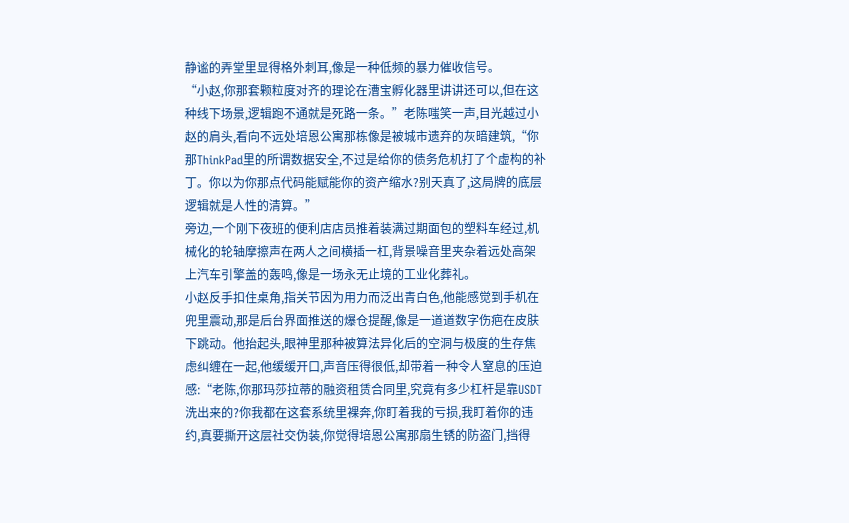静谧的弄堂里显得格外刺耳,像是一种低频的暴力催收信号。
“小赵,你那套颗粒度对齐的理论在漕宝孵化器里讲讲还可以,但在这种线下场景,逻辑跑不通就是死路一条。”老陈嗤笑一声,目光越过小赵的肩头,看向不远处培恩公寓那栋像是被城市遗弃的灰暗建筑,“你那ThinkPad里的所谓数据安全,不过是给你的债务危机打了个虚构的补丁。你以为你那点代码能赋能你的资产缩水?别天真了,这局牌的底层逻辑就是人性的清算。”
旁边,一个刚下夜班的便利店店员推着装满过期面包的塑料车经过,机械化的轮轴摩擦声在两人之间横插一杠,背景噪音里夹杂着远处高架上汽车引擎盖的轰鸣,像是一场永无止境的工业化葬礼。
小赵反手扣住桌角,指关节因为用力而泛出青白色,他能感觉到手机在兜里震动,那是后台界面推送的爆仓提醒,像是一道道数字伤疤在皮肤下跳动。他抬起头,眼神里那种被算法异化后的空洞与极度的生存焦虑纠缠在一起,他缓缓开口,声音压得很低,却带着一种令人窒息的压迫感:“老陈,你那玛莎拉蒂的融资租赁合同里,究竟有多少杠杆是靠USDT洗出来的?你我都在这套系统里裸奔,你盯着我的亏损,我盯着你的违约,真要撕开这层社交伪装,你觉得培恩公寓那扇生锈的防盗门,挡得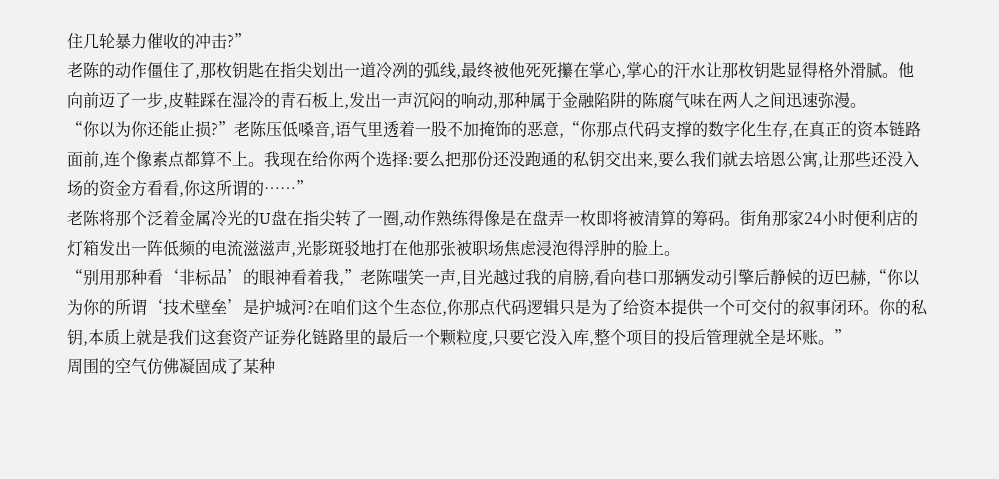住几轮暴力催收的冲击?”
老陈的动作僵住了,那枚钥匙在指尖划出一道冷冽的弧线,最终被他死死攥在掌心,掌心的汗水让那枚钥匙显得格外滑腻。他向前迈了一步,皮鞋踩在湿冷的青石板上,发出一声沉闷的响动,那种属于金融陷阱的陈腐气味在两人之间迅速弥漫。
“你以为你还能止损?”老陈压低嗓音,语气里透着一股不加掩饰的恶意,“你那点代码支撑的数字化生存,在真正的资本链路面前,连个像素点都算不上。我现在给你两个选择:要么把那份还没跑通的私钥交出来,要么我们就去培恩公寓,让那些还没入场的资金方看看,你这所谓的……”
老陈将那个泛着金属冷光的U盘在指尖转了一圈,动作熟练得像是在盘弄一枚即将被清算的筹码。街角那家24小时便利店的灯箱发出一阵低频的电流滋滋声,光影斑驳地打在他那张被职场焦虑浸泡得浮肿的脸上。
“别用那种看‘非标品’的眼神看着我,”老陈嗤笑一声,目光越过我的肩膀,看向巷口那辆发动引擎后静候的迈巴赫,“你以为你的所谓‘技术壁垒’是护城河?在咱们这个生态位,你那点代码逻辑只是为了给资本提供一个可交付的叙事闭环。你的私钥,本质上就是我们这套资产证券化链路里的最后一个颗粒度,只要它没入库,整个项目的投后管理就全是坏账。”
周围的空气仿佛凝固成了某种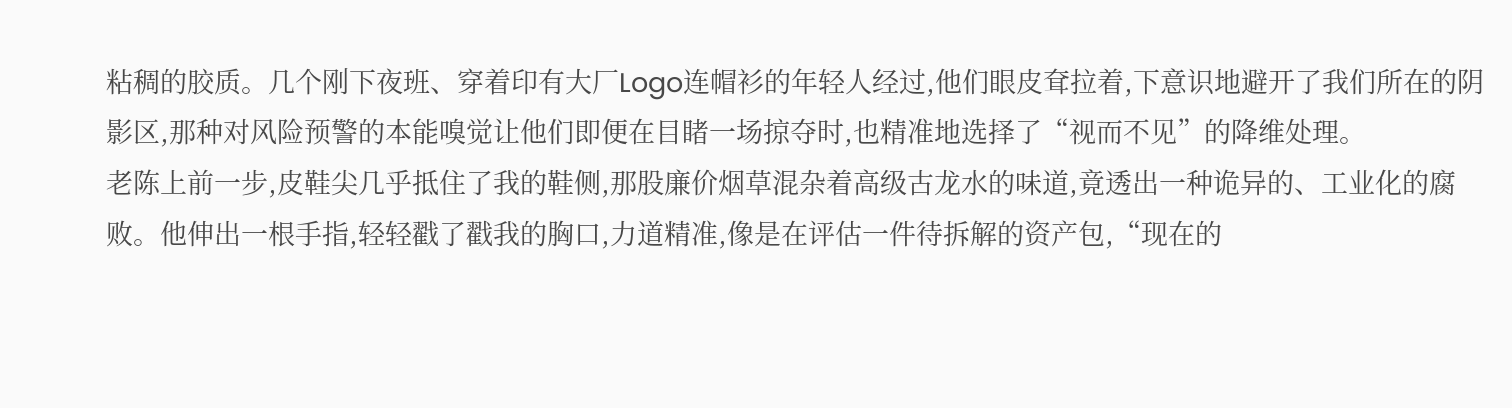粘稠的胶质。几个刚下夜班、穿着印有大厂Logo连帽衫的年轻人经过,他们眼皮耷拉着,下意识地避开了我们所在的阴影区,那种对风险预警的本能嗅觉让他们即便在目睹一场掠夺时,也精准地选择了“视而不见”的降维处理。
老陈上前一步,皮鞋尖几乎抵住了我的鞋侧,那股廉价烟草混杂着高级古龙水的味道,竟透出一种诡异的、工业化的腐败。他伸出一根手指,轻轻戳了戳我的胸口,力道精准,像是在评估一件待拆解的资产包,“现在的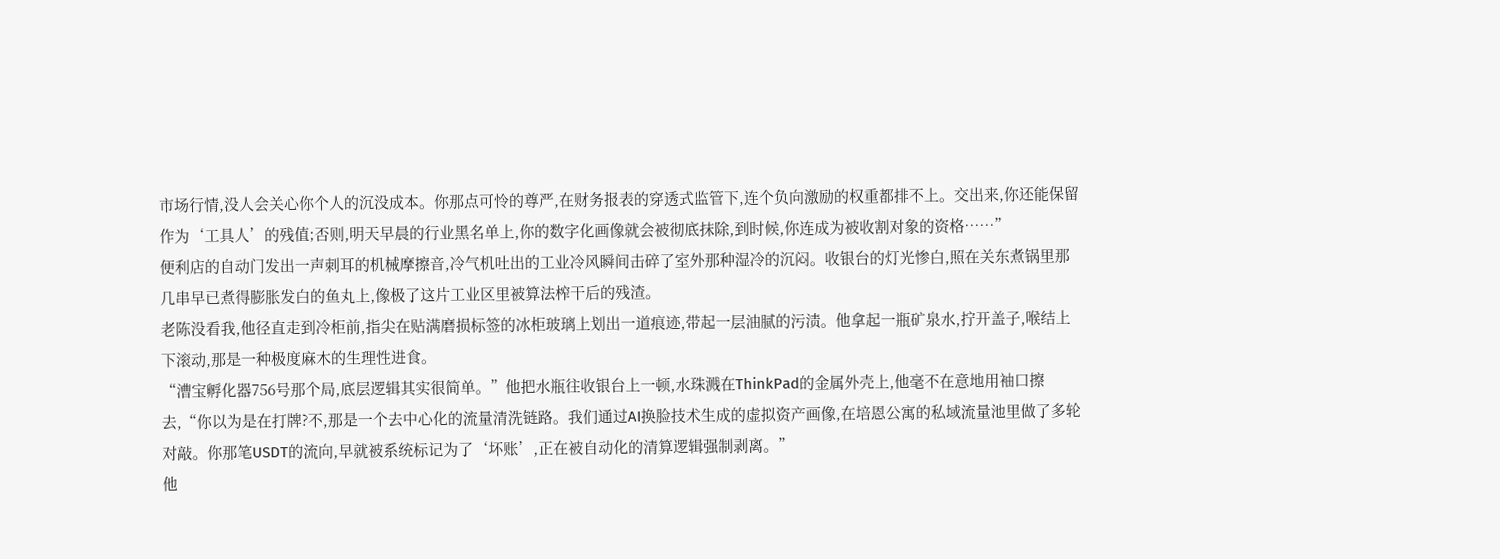市场行情,没人会关心你个人的沉没成本。你那点可怜的尊严,在财务报表的穿透式监管下,连个负向激励的权重都排不上。交出来,你还能保留作为‘工具人’的残值;否则,明天早晨的行业黑名单上,你的数字化画像就会被彻底抹除,到时候,你连成为被收割对象的资格……”
便利店的自动门发出一声刺耳的机械摩擦音,冷气机吐出的工业冷风瞬间击碎了室外那种湿冷的沉闷。收银台的灯光惨白,照在关东煮锅里那几串早已煮得膨胀发白的鱼丸上,像极了这片工业区里被算法榨干后的残渣。
老陈没看我,他径直走到冷柜前,指尖在贴满磨损标签的冰柜玻璃上划出一道痕迹,带起一层油腻的污渍。他拿起一瓶矿泉水,拧开盖子,喉结上下滚动,那是一种极度麻木的生理性进食。
“漕宝孵化器756号那个局,底层逻辑其实很简单。”他把水瓶往收银台上一顿,水珠溅在ThinkPad的金属外壳上,他毫不在意地用袖口擦去,“你以为是在打牌?不,那是一个去中心化的流量清洗链路。我们通过AI换脸技术生成的虚拟资产画像,在培恩公寓的私域流量池里做了多轮对敲。你那笔USDT的流向,早就被系统标记为了‘坏账’,正在被自动化的清算逻辑强制剥离。”
他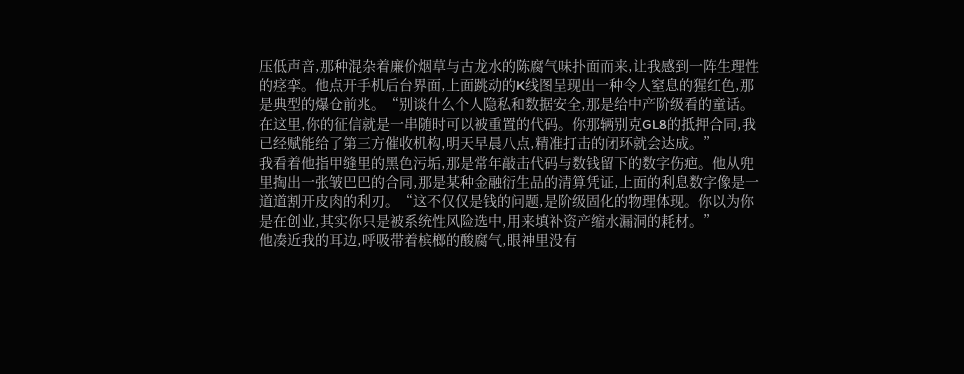压低声音,那种混杂着廉价烟草与古龙水的陈腐气味扑面而来,让我感到一阵生理性的痉挛。他点开手机后台界面,上面跳动的K线图呈现出一种令人窒息的猩红色,那是典型的爆仓前兆。“别谈什么个人隐私和数据安全,那是给中产阶级看的童话。在这里,你的征信就是一串随时可以被重置的代码。你那辆别克GL8的抵押合同,我已经赋能给了第三方催收机构,明天早晨八点,精准打击的闭环就会达成。”
我看着他指甲缝里的黑色污垢,那是常年敲击代码与数钱留下的数字伤疤。他从兜里掏出一张皱巴巴的合同,那是某种金融衍生品的清算凭证,上面的利息数字像是一道道割开皮肉的利刃。“这不仅仅是钱的问题,是阶级固化的物理体现。你以为你是在创业,其实你只是被系统性风险选中,用来填补资产缩水漏洞的耗材。”
他凑近我的耳边,呼吸带着槟榔的酸腐气,眼神里没有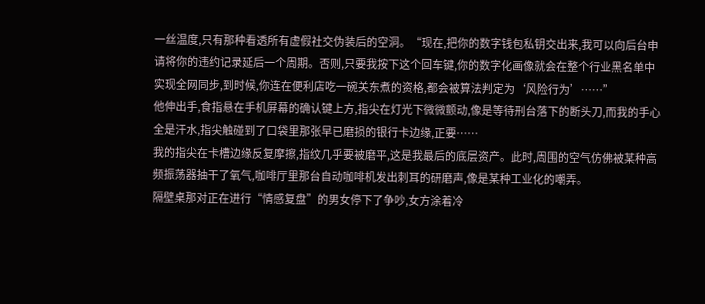一丝温度,只有那种看透所有虚假社交伪装后的空洞。“现在,把你的数字钱包私钥交出来,我可以向后台申请将你的违约记录延后一个周期。否则,只要我按下这个回车键,你的数字化画像就会在整个行业黑名单中实现全网同步,到时候,你连在便利店吃一碗关东煮的资格,都会被算法判定为‘风险行为’……”
他伸出手,食指悬在手机屏幕的确认键上方,指尖在灯光下微微颤动,像是等待刑台落下的断头刀,而我的手心全是汗水,指尖触碰到了口袋里那张早已磨损的银行卡边缘,正要……
我的指尖在卡槽边缘反复摩擦,指纹几乎要被磨平,这是我最后的底层资产。此时,周围的空气仿佛被某种高频振荡器抽干了氧气,咖啡厅里那台自动咖啡机发出刺耳的研磨声,像是某种工业化的嘲弄。
隔壁桌那对正在进行“情感复盘”的男女停下了争吵,女方涂着冷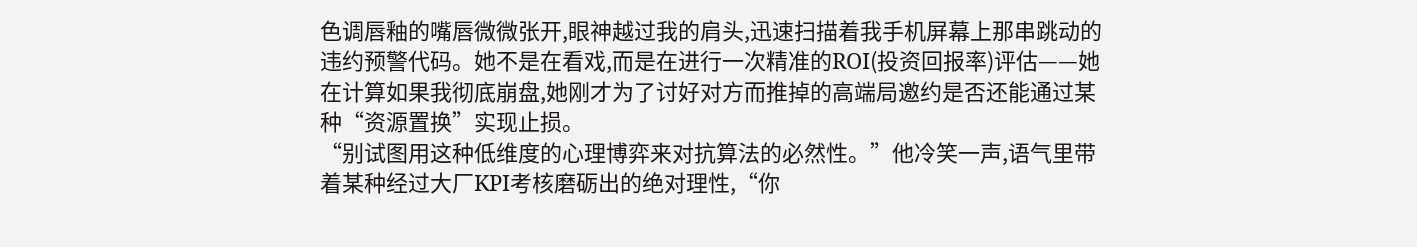色调唇釉的嘴唇微微张开,眼神越过我的肩头,迅速扫描着我手机屏幕上那串跳动的违约预警代码。她不是在看戏,而是在进行一次精准的ROI(投资回报率)评估——她在计算如果我彻底崩盘,她刚才为了讨好对方而推掉的高端局邀约是否还能通过某种“资源置换”实现止损。
“别试图用这种低维度的心理博弈来对抗算法的必然性。”他冷笑一声,语气里带着某种经过大厂KPI考核磨砺出的绝对理性,“你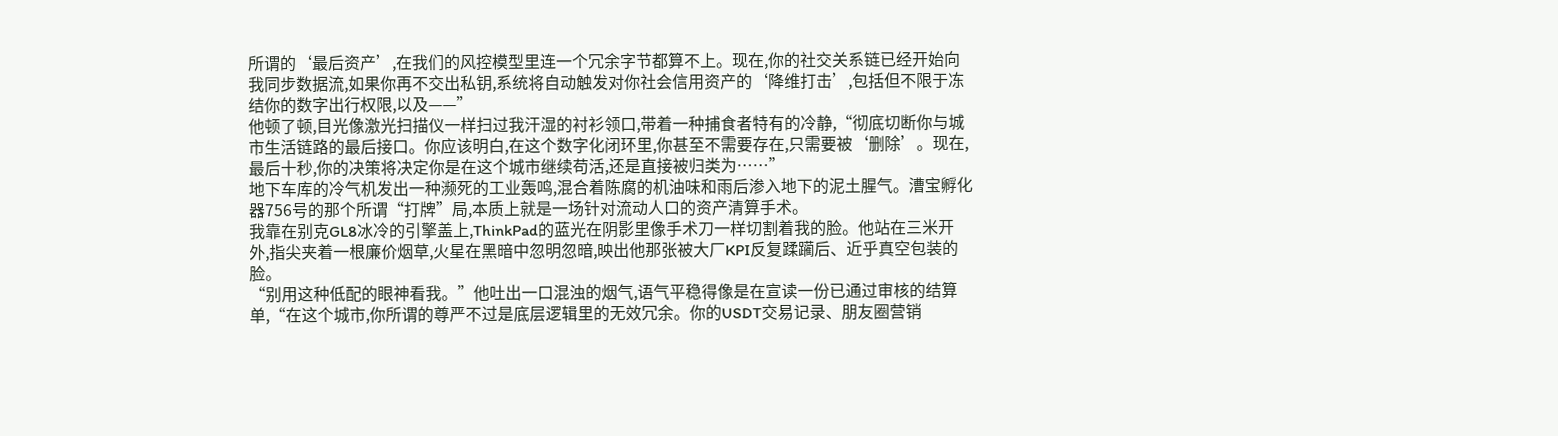所谓的‘最后资产’,在我们的风控模型里连一个冗余字节都算不上。现在,你的社交关系链已经开始向我同步数据流,如果你再不交出私钥,系统将自动触发对你社会信用资产的‘降维打击’,包括但不限于冻结你的数字出行权限,以及——”
他顿了顿,目光像激光扫描仪一样扫过我汗湿的衬衫领口,带着一种捕食者特有的冷静,“彻底切断你与城市生活链路的最后接口。你应该明白,在这个数字化闭环里,你甚至不需要存在,只需要被‘删除’。现在,最后十秒,你的决策将决定你是在这个城市继续苟活,还是直接被归类为……”
地下车库的冷气机发出一种濒死的工业轰鸣,混合着陈腐的机油味和雨后渗入地下的泥土腥气。漕宝孵化器756号的那个所谓“打牌”局,本质上就是一场针对流动人口的资产清算手术。
我靠在别克GL8冰冷的引擎盖上,ThinkPad的蓝光在阴影里像手术刀一样切割着我的脸。他站在三米开外,指尖夹着一根廉价烟草,火星在黑暗中忽明忽暗,映出他那张被大厂KPI反复蹂躏后、近乎真空包装的脸。
“别用这种低配的眼神看我。”他吐出一口混浊的烟气,语气平稳得像是在宣读一份已通过审核的结算单,“在这个城市,你所谓的尊严不过是底层逻辑里的无效冗余。你的USDT交易记录、朋友圈营销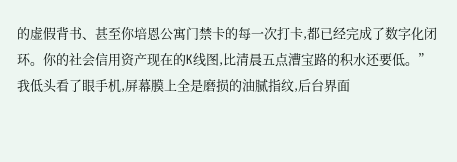的虚假背书、甚至你培恩公寓门禁卡的每一次打卡,都已经完成了数字化闭环。你的社会信用资产现在的K线图,比清晨五点漕宝路的积水还要低。”
我低头看了眼手机,屏幕膜上全是磨损的油腻指纹,后台界面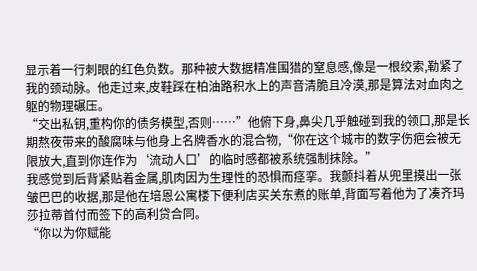显示着一行刺眼的红色负数。那种被大数据精准围猎的窒息感,像是一根绞索,勒紧了我的颈动脉。他走过来,皮鞋踩在柏油路积水上的声音清脆且冷漠,那是算法对血肉之躯的物理碾压。
“交出私钥,重构你的债务模型,否则……”他俯下身,鼻尖几乎触碰到我的领口,那是长期熬夜带来的酸腐味与他身上名牌香水的混合物,“你在这个城市的数字伤疤会被无限放大,直到你连作为‘流动人口’的临时感都被系统强制抹除。”
我感觉到后背紧贴着金属,肌肉因为生理性的恐惧而痉挛。我颤抖着从兜里摸出一张皱巴巴的收据,那是他在培恩公寓楼下便利店买关东煮的账单,背面写着他为了凑齐玛莎拉蒂首付而签下的高利贷合同。
“你以为你赋能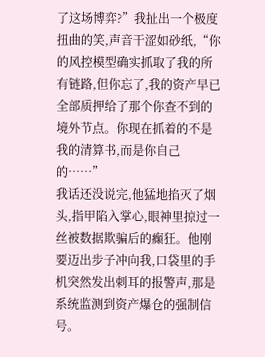了这场博弈?”我扯出一个极度扭曲的笑,声音干涩如砂纸,“你的风控模型确实抓取了我的所有链路,但你忘了,我的资产早已全部质押给了那个你查不到的境外节点。你现在抓着的不是我的清算书,而是你自己的……”
我话还没说完,他猛地掐灭了烟头,指甲陷入掌心,眼神里掠过一丝被数据欺骗后的癫狂。他刚要迈出步子冲向我,口袋里的手机突然发出刺耳的报警声,那是系统监测到资产爆仓的强制信号。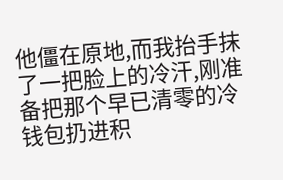他僵在原地,而我抬手抹了一把脸上的冷汗,刚准备把那个早已清零的冷钱包扔进积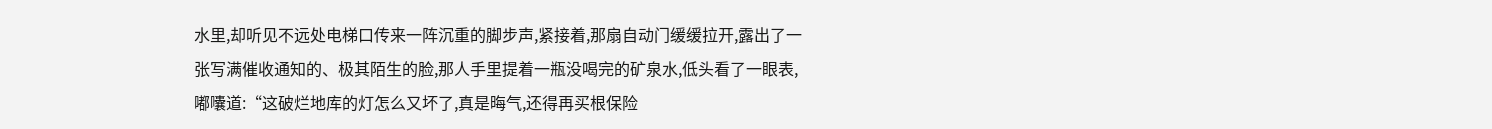水里,却听见不远处电梯口传来一阵沉重的脚步声,紧接着,那扇自动门缓缓拉开,露出了一张写满催收通知的、极其陌生的脸,那人手里提着一瓶没喝完的矿泉水,低头看了一眼表,嘟囔道:“这破烂地库的灯怎么又坏了,真是晦气,还得再买根保险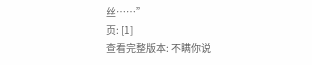丝……”
页: [1]
查看完整版本: 不瞒你说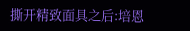撕开精致面具之后:培恩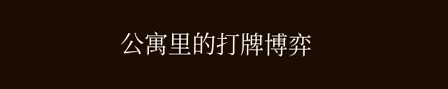公寓里的打牌博弈